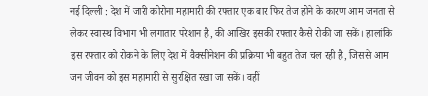नई दिल्ली : देश में जारी कोरोना महामारी की रफ्तार एक बार फिर तेज होने के कारण आम जनता से लेकर स्वास्थ विभाग भी लगातार परेशान है, की आखिर इसकी रफ्तार कैसे रोकी जा सकें। हालांकि इस रफ्तार को रोकने के लिए देश में वैक्सीनेशन की प्रक्रिया भी बहुत तेज चल रही है, जिससे आम जन जीवन को इस महामारी से सुरक्षित रखा जा सकें। वहीं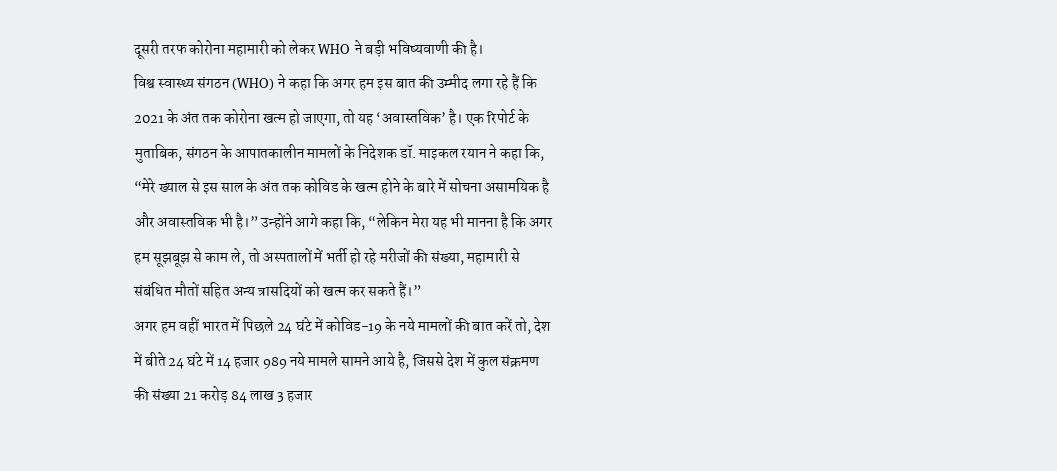दूसरी तरफ कोरोना महामारी को लेकर WHO ने बड़ी भविष्यवाणी की है।
विश्व स्वास्थ्य संगठन (WHO) ने कहा कि अगर हम इस बात की उम्मीद लगा रहे हैं कि 2021 के अंत तक कोरोना खत्म हो जाएगा, तो यह ‘अवास्तविक’ है। एक रिपोर्ट के मुताबिक, संगठन के आपातकालीन मामलों के निदेशक डॉ. माइकल रयान ने कहा कि, “मेरे ख्याल से इस साल के अंत तक कोविड के खत्म होने के बारे में सोचना असामयिक है और अवास्तविक भी है।” उन्होंने आगे कहा कि, “लेकिन मेरा यह भी मानना है कि अगर हम सूझबूझ से काम ले, तो अस्पतालों में भर्ती हो रहे मरीजों की संख्या, महामारी से संबंधित मौतों सहित अन्य त्रासदियों को खत्म कर सकते हैं।”
अगर हम वहीं भारत में पिछले 24 घंटे में कोविड-19 के नये मामलों की बात करें तो, देश में बीते 24 घंटे में 14 हजार 989 नये मामले सामने आये है, जिससे देश में कुल संक्रमण की संख्या 21 करोड़ 84 लाख 3 हजार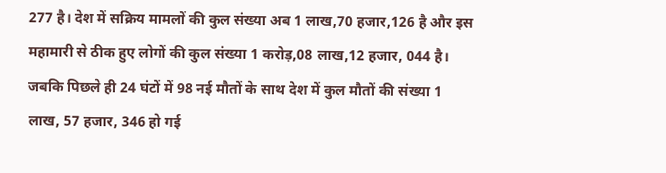277 है। देश में सक्रिय मामलों की कुल संख्या अब 1 लाख,70 हजार,126 है और इस महामारी से ठीक हुए लोगों की कुल संख्या 1 करोड़,08 लाख,12 हजार, 044 है।
जबकि पिछले ही 24 घंटों में 98 नई मौतों के साथ देश में कुल मौतों की संख्या 1 लाख, 57 हजार, 346 हो गई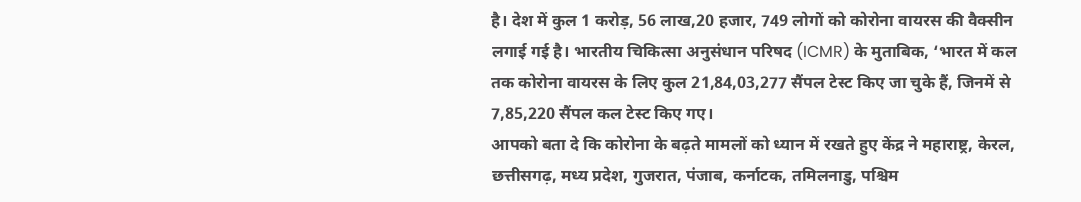है। देश में कुल 1 करोड़, 56 लाख,20 हजार, 749 लोगों को कोरोना वायरस की वैक्सीन लगाई गई है। भारतीय चिकित्सा अनुसंधान परिषद (ICMR) के मुताबिक, ‘भारत में कल तक कोरोना वायरस के लिए कुल 21,84,03,277 सैंपल टेस्ट किए जा चुके हैं, जिनमें से 7,85,220 सैंपल कल टेस्ट किए गए।
आपको बता दे कि कोरोना के बढ़ते मामलों को ध्यान में रखते हुए केंद्र ने महाराष्ट्र, केरल, छत्तीसगढ़, मध्य प्रदेश, गुजरात, पंजाब, कर्नाटक, तमिलनाडु, पश्चिम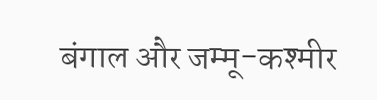बंगाल और जम्मू-कश्मीर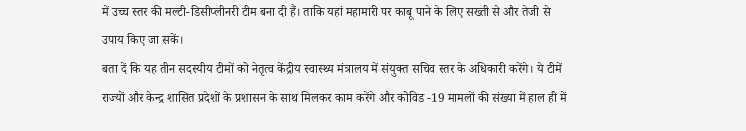में उच्च स्तर की मल्टी-डिसीप्लीनरी टीम बना दी हैं। ताकि यहां महामारी पर काबू पाने के लिए सख्ती से और तेजी से उपाय किए जा सकें।
बता दें कि यह तीन सदस्यीय टीमों को नेतृत्व केंद्रीय स्वास्थ्य मंत्रालय में संयुक्त सचिव स्तर के अधिकारी करेंगे। ये टीमें राज्यों और केन्द्र शासित प्रदेशों के प्रशासन के साथ मिलकर काम करेंगे और कोविड -19 मामलों की संख्या में हाल ही में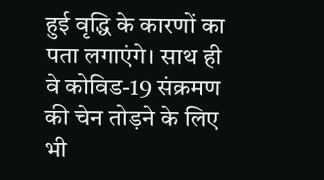हुई वृद्धि के कारणों का पता लगाएंगे। साथ ही वे कोविड-19 संक्रमण की चेन तोड़ने के लिए भी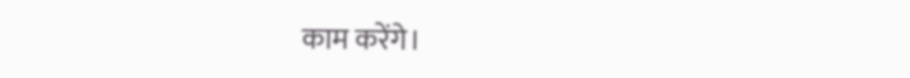काम करेंगे।